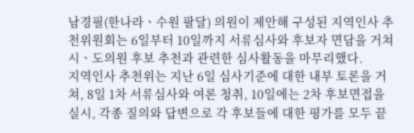남경필(한나라ㆍ수원 팔달) 의원이 제안해 구성된 지역인사 추천위원회는 6일부터 10일까지 서류심사와 후보자 면담을 거쳐 시ㆍ도의원 후보 추천과 관련한 심사활동을 마무리했다.
지역인사 추천위는 지난 6일 심사기준에 대한 내부 토론을 거쳐, 8일 1차 서류심사와 여론 청취, 10일에는 2차 후보면접을 실시, 각종 질의와 답변으로 각 후보들에 대한 평가를 모두 끝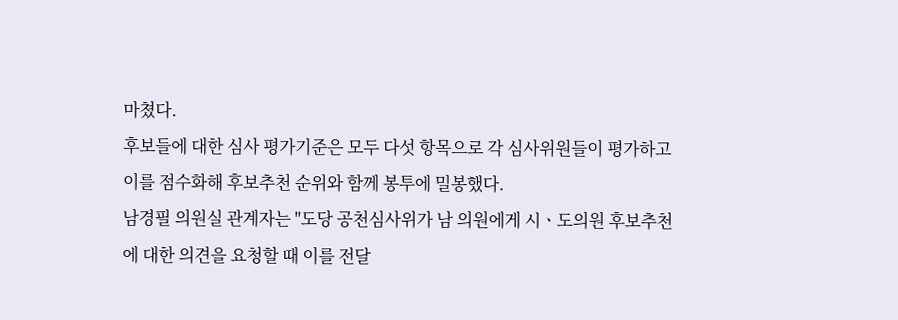마쳤다.
후보들에 대한 심사 평가기준은 모두 다섯 항목으로 각 심사위원들이 평가하고 이를 점수화해 후보추천 순위와 함께 봉투에 밀봉했다.
남경필 의원실 관계자는 "도당 공천심사위가 남 의원에게 시ㆍ도의원 후보추천에 대한 의견을 요청할 때 이를 전달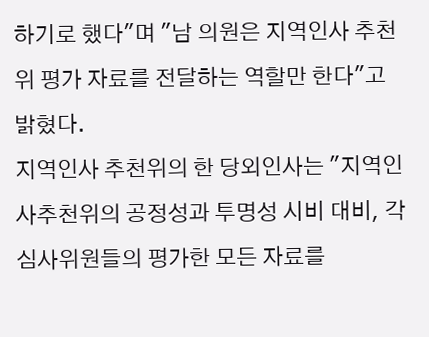하기로 했다"며 "남 의원은 지역인사 추천위 평가 자료를 전달하는 역할만 한다"고 밝혔다.
지역인사 추천위의 한 당외인사는 "지역인사추천위의 공정성과 투명성 시비 대비, 각 심사위원들의 평가한 모든 자료를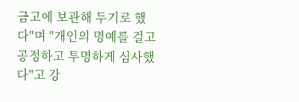금고에 보관해 두기로 했다"며 "개인의 명예를 걸고 공정하고 투명하게 심사했다"고 강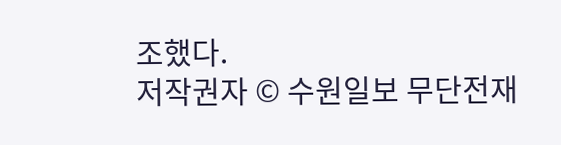조했다.
저작권자 © 수원일보 무단전재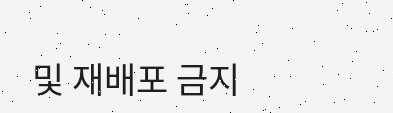및 재배포 금지